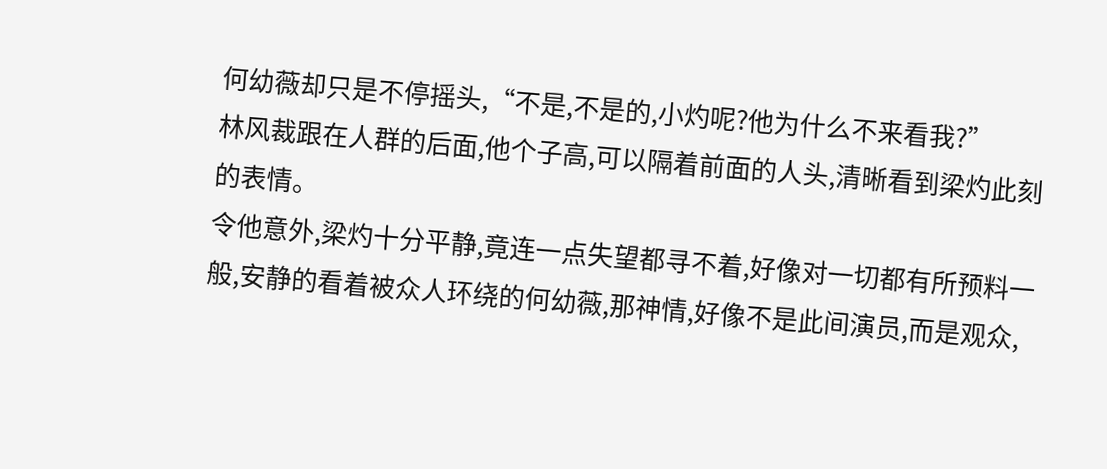何幼薇却只是不停摇头,“不是,不是的,小灼呢?他为什么不来看我?”
林风裁跟在人群的后面,他个子高,可以隔着前面的人头,清晰看到梁灼此刻的表情。
令他意外,梁灼十分平静,竟连一点失望都寻不着,好像对一切都有所预料一般,安静的看着被众人环绕的何幼薇,那神情,好像不是此间演员,而是观众,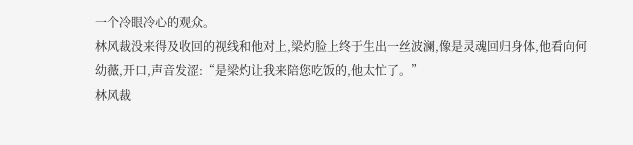一个冷眼冷心的观众。
林风裁没来得及收回的视线和他对上,梁灼脸上终于生出一丝波澜,像是灵魂回归身体,他看向何幼薇,开口,声音发涩:“是梁灼让我来陪您吃饭的,他太忙了。”
林风裁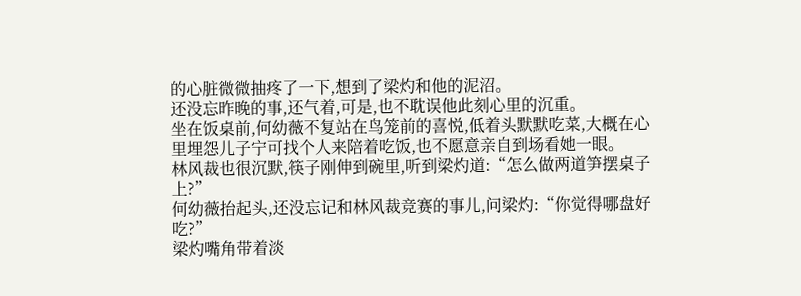的心脏微微抽疼了一下,想到了梁灼和他的泥沼。
还没忘昨晚的事,还气着,可是,也不耽误他此刻心里的沉重。
坐在饭桌前,何幼薇不复站在鸟笼前的喜悦,低着头默默吃菜,大概在心里埋怨儿子宁可找个人来陪着吃饭,也不愿意亲自到场看她一眼。
林风裁也很沉默,筷子刚伸到碗里,听到梁灼道:“怎么做两道笋摆桌子上?”
何幼薇抬起头,还没忘记和林风裁竞赛的事儿,问梁灼:“你觉得哪盘好吃?”
梁灼嘴角带着淡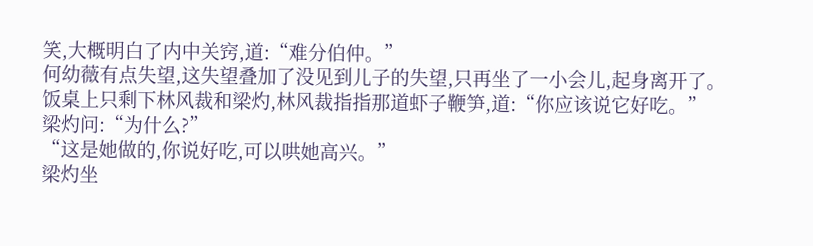笑,大概明白了内中关窍,道:“难分伯仲。”
何幼薇有点失望,这失望叠加了没见到儿子的失望,只再坐了一小会儿,起身离开了。
饭桌上只剩下林风裁和梁灼,林风裁指指那道虾子鞭笋,道:“你应该说它好吃。”
梁灼问:“为什么?”
“这是她做的,你说好吃,可以哄她高兴。”
梁灼坐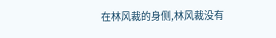在林风裁的身侧,林风裁没有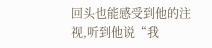回头也能感受到他的注视,听到他说“我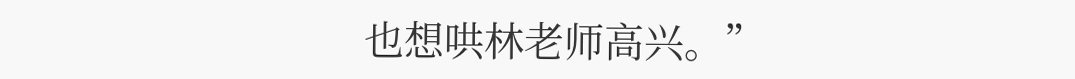也想哄林老师高兴。”